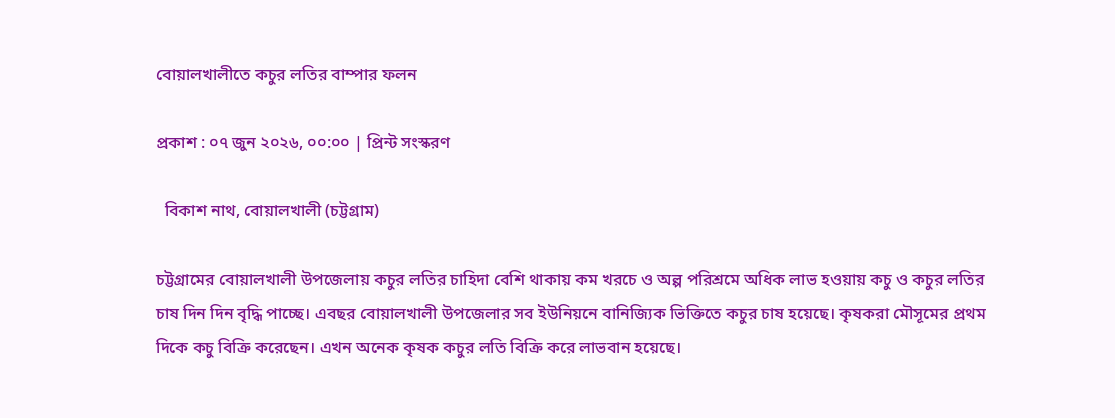বোয়ালখালীতে কচুর লতির বাম্পার ফলন

প্রকাশ : ০৭ জুন ২০২৬, ০০:০০ | প্রিন্ট সংস্করণ

  বিকাশ নাথ, বোয়ালখালী (চট্টগ্রাম)

চট্টগ্রামের বোয়ালখালী উপজেলায় কচুর লতির চাহিদা বেশি থাকায় কম খরচে ও অল্প পরিশ্রমে অধিক লাভ হওয়ায় কচু ও কচুর লতির চাষ দিন দিন বৃদ্ধি পাচ্ছে। এবছর বোয়ালখালী উপজেলার সব ইউনিয়নে বানিজ্যিক ভিক্তিতে কচুর চাষ হয়েছে। কৃষকরা মৌসূমের প্রথম দিকে কচু বিক্রি করেছেন। এখন অনেক কৃষক কচুর লতি বিক্রি করে লাভবান হয়েছে।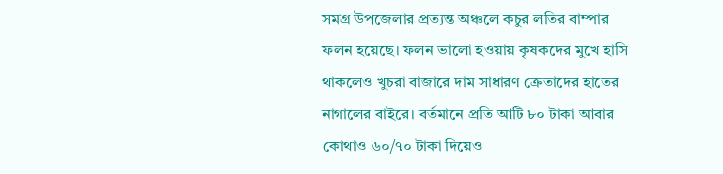সমগ্র উপজেলার প্রত্যন্ত অঞ্চলে কচুর লতির বাম্পার ফলন হয়েছে। ফলন ভালো হওয়ায় কৃষকদের মুখে হাসি থাকলেও খুচরা বাজারে দাম সাধারণ ক্রেতাদের হাতের নাগালের বাইরে। বর্তমানে প্রতি আটি ৮০ টাকা আবার কোথাও ৬০/৭০ টাকা দিয়েও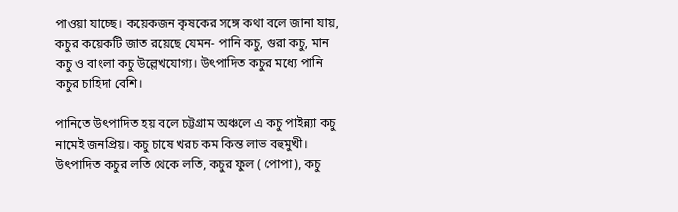পাওয়া যাচ্ছে। কয়েকজন কৃষকের সঙ্গে কথা বলে জানা যায়, কচুর কয়েকটি জাত রয়েছে যেমন- পানি কচু, গুরা কচু, মান কচু ও বাংলা কচু উল্লেখযোগ্য। উৎপাদিত কচুর মধ্যে পানি কচুর চাহিদা বেশি।

পানিতে উৎপাদিত হয় বলে চট্টগ্রাম অঞ্চলে এ কচু পাইন্ন্যা কচু নামেই জনপ্রিয়। কচু চাষে খরচ কম কিন্ত লাভ বহুমুখী। উৎপাদিত কচুর লতি থেকে লতি, কচুর ফুল ( পোপা), কচু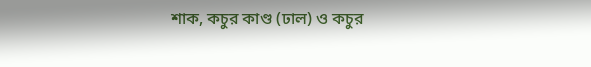শাক, কচুর কাণ্ড (ঢাল) ও কচুর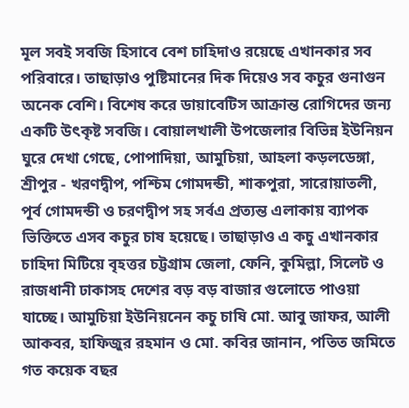মূল সবই সবজি হিসাবে বেশ চাহিদাও রয়েছে এখানকার সব পরিবারে। তাছাড়াও পুষ্টিমানের দিক দিয়েও সব কচুর গুনাগুন অনেক বেশি। বিশেষ করে ডায়াবেটিস আক্রান্ত রোগিদের জন্য একটি উৎকৃষ্ট সবজি। বোয়ালখালী উপজেলার বিভিন্ন ইউনিয়ন ঘুরে দেখা গেছে, পোপাদিয়া, আমুচিয়া, আহলা কড়লডেঙ্গা, শ্রীপুর - খরণদ্বীপ, পশ্চিম গোমদন্ডী, শাকপুরা, সারোয়াতলী, পূর্ব গোমদন্ডী ও চরণদ্বীপ সহ সর্বএ প্রত্যন্ত এলাকায় ব্যাপক ভিক্তিতে এসব কচুর চাষ হয়েছে। তাছাড়াও এ কচু এখানকার চাহিদা মিটিয়ে বৃহত্তর চট্টগ্রাম জেলা, ফেনি, কুমিল্লা, সিলেট ও রাজধানী ঢাকাসহ দেশের বড় বড় বাজার গুলোতে পাওয়া যাচ্ছে। আমুচিয়া ইউনিয়নেন কচু চাষি মো. আবু জাফর, আলী আকবর, হাফিজুর রহমান ও মো. কবির জানান, পতিত জমিতে গত কয়েক বছর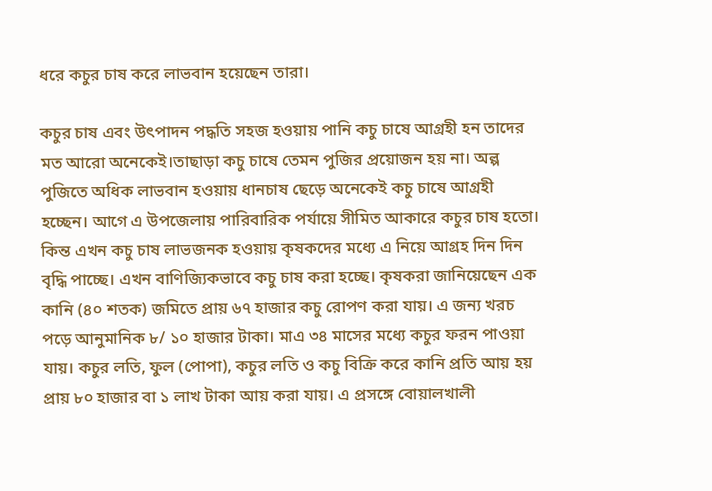ধরে কচুর চাষ করে লাভবান হয়েছেন তারা।

কচুর চাষ এবং উৎপাদন পদ্ধতি সহজ হওয়ায় পানি কচু চাষে আগ্রহী হন তাদের মত আরো অনেকেই।তাছাড়া কচু চাষে তেমন পুজির প্রয়োজন হয় না। অল্প পুজিতে অধিক লাভবান হওয়ায় ধানচাষ ছেড়ে অনেকেই কচু চাষে আগ্রহী হচ্ছেন। আগে এ উপজেলায় পারিবারিক পর্যায়ে সীমিত আকারে কচুর চাষ হতো। কিন্ত এখন কচু চাষ লাভজনক হওয়ায় কৃষকদের মধ্যে এ নিয়ে আগ্রহ দিন দিন বৃদ্ধি পাচ্ছে। এখন বাণিজ্যিকভাবে কচু চাষ করা হচ্ছে। কৃষকরা জানিয়েছেন এক কানি (৪০ শতক) জমিতে প্রায় ৬৭ হাজার কচু রোপণ করা যায়। এ জন্য খরচ পড়ে আনুমানিক ৮/ ১০ হাজার টাকা। মাএ ৩৪ মাসের মধ্যে কচুর ফরন পাওয়া যায়। কচুর লতি, ফুল (পোপা), কচুর লতি ও কচু বিক্রি করে কানি প্রতি আয় হয় প্রায় ৮০ হাজার বা ১ লাখ টাকা আয় করা যায়। এ প্রসঙ্গে বোয়ালখালী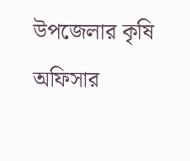উপজেলার কৃষি অফিসার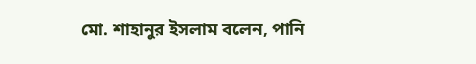মো. শাহানুর ইসলাম বলেন, পানি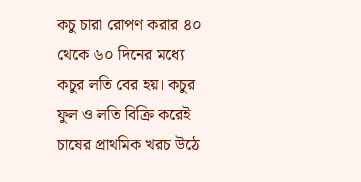কচু চারা রোপণ করার ৪০ থেকে ৬০ দিনের মধ্যে কচুর লতি বের হয়। কচুর ফুল ও লতি বিক্রি করেই চাষের প্রাথমিক খরচ উঠে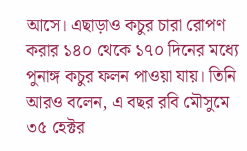আসে। এছাড়াও কচুর চারা রোপণ করার ১৪০ থেকে ১৭০ দিনের মধ্যে পুনাঙ্গ কচুর ফলন পাওয়া যায়। তিনি আরও বলেন, এ বছর রবি মৌসুমে ৩৫ হেক্টর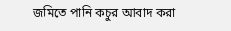জমিতে পানি কচুর আবাদ করা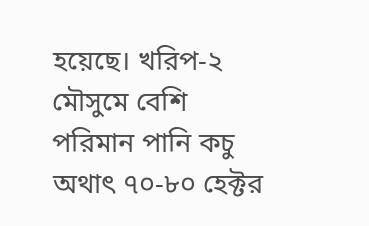হয়েছে। খরিপ-২ মৌসুমে বেশি পরিমান পানি কচু অথাৎ ৭০-৮০ হেক্টর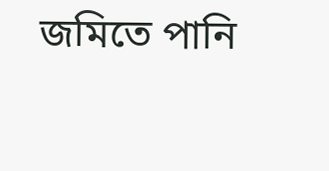জমিতে পানি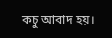কচু আবাদ হয়।